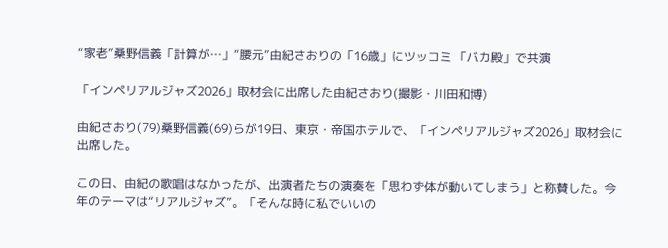“家老”桑野信義「計算が…」“腰元”由紀さおりの「16歳」にツッコミ 「バカ殿」で共演

「インペリアルジャズ2026」取材会に出席した由紀さおり(撮影・川田和博)

由紀さおり(79)桑野信義(69)らが19日、東京・帝国ホテルで、「インペリアルジャズ2026」取材会に出席した。

この日、由紀の歌唱はなかったが、出演者たちの演奏を「思わず体が動いてしまう」と称賛した。今年のテーマは“リアルジャズ”。「そんな時に私でいいの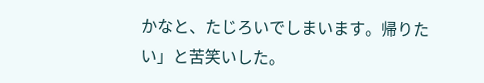かなと、たじろいでしまいます。帰りたい」と苦笑いした。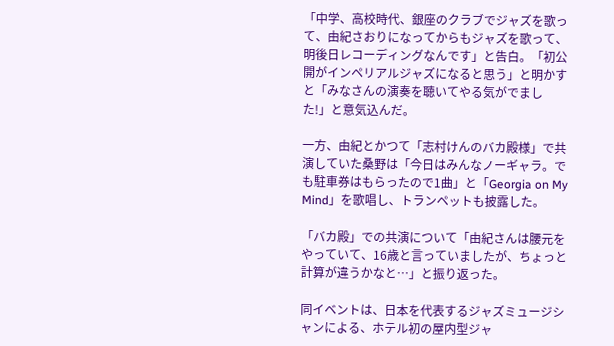「中学、高校時代、銀座のクラブでジャズを歌って、由紀さおりになってからもジャズを歌って、明後日レコーディングなんです」と告白。「初公開がインペリアルジャズになると思う」と明かすと「みなさんの演奏を聴いてやる気がでました!」と意気込んだ。

一方、由紀とかつて「志村けんのバカ殿様」で共演していた桑野は「今日はみんなノーギャラ。でも駐車券はもらったので1曲」と「Georgia on My Mind」を歌唱し、トランペットも披露した。

「バカ殿」での共演について「由紀さんは腰元をやっていて、16歳と言っていましたが、ちょっと計算が違うかなと…」と振り返った。

同イベントは、日本を代表するジャズミュージシャンによる、ホテル初の屋内型ジャ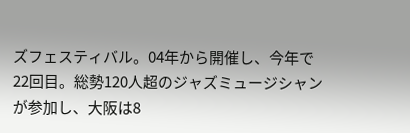ズフェスティバル。04年から開催し、今年で22回目。総勢120人超のジャズミュージシャンが参加し、大阪は8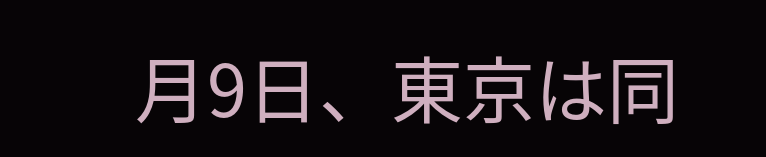月9日、東京は同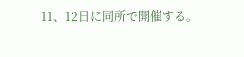11、12日に同所で開催する。